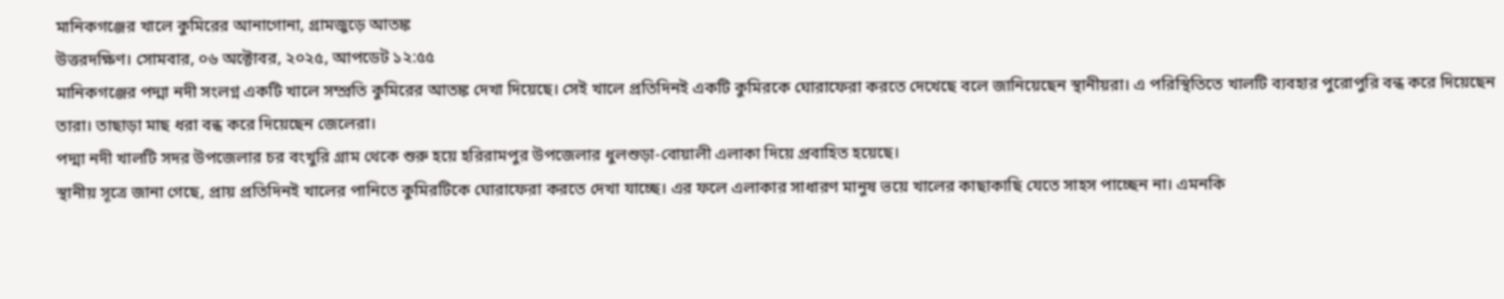মানিকগঞ্জের খালে কুমিরের আনাগোনা, গ্রামজুড়ে আতঙ্ক
উত্তরদক্ষিণ। সোমবার, ০৬ অক্টোবর, ২০২৫, আপডেট ১২:৫৫
মানিকগঞ্জের পদ্মা নদী সংলগ্ন একটি খালে সম্প্রতি কুমিরের আতঙ্ক দেখা দিয়েছে। সেই খালে প্রতিদিনই একটি কুমিরকে ঘোরাফেরা করতে দেখেছে বলে জানিয়েছেন স্থানীয়রা। এ পরিস্থিতিতে খালটি ব্যবহার পুরোপুরি বন্ধ করে দিয়েছেন তারা। তাছাড়া মাছ ধরা বন্ধ করে দিয়েছেন জেলেরা।
পদ্মা নদী খালটি সদর উপজেলার চর বংখুরি গ্রাম থেকে শুরু হয়ে হরিরামপুর উপজেলার ধুলশুড়া-বোয়ালী এলাকা দিয়ে প্রবাহিত হয়েছে।
স্থানীয় সূত্রে জানা গেছে, প্রায় প্রতিদিনই খালের পানিতে কুমিরটিকে ঘোরাফেরা করতে দেখা যাচ্ছে। এর ফলে এলাকার সাধারণ মানুষ ভয়ে খালের কাছাকাছি যেতে সাহস পাচ্ছেন না। এমনকি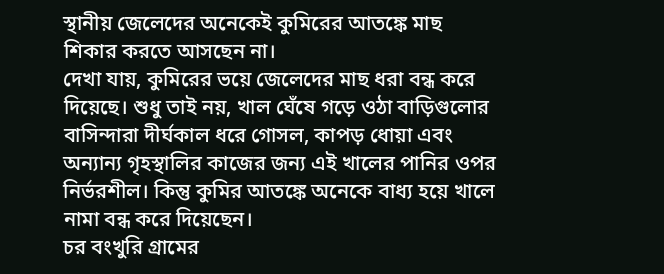স্থানীয় জেলেদের অনেকেই কুমিরের আতঙ্কে মাছ শিকার করতে আসছেন না।
দেখা যায়, কুমিরের ভয়ে জেলেদের মাছ ধরা বন্ধ করে দিয়েছে। শুধু তাই নয়, খাল ঘেঁষে গড়ে ওঠা বাড়িগুলোর বাসিন্দারা দীর্ঘকাল ধরে গোসল, কাপড় ধোয়া এবং অন্যান্য গৃহস্থালির কাজের জন্য এই খালের পানির ওপর নির্ভরশীল। কিন্তু কুমির আতঙ্কে অনেকে বাধ্য হয়ে খালে নামা বন্ধ করে দিয়েছেন।
চর বংখুরি গ্রামের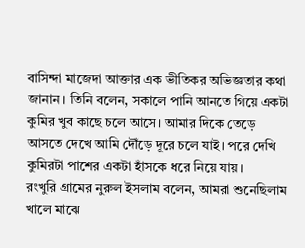বাসিন্দা মাজেদা আক্তার এক ভীতিকর অভিজ্ঞতার কথা জানান। তিনি বলেন, সকালে পানি আনতে গিয়ে একটা কুমির খুব কাছে চলে আসে। আমার দিকে তেড়ে আসতে দেখে আমি দৌঁড়ে দূরে চলে যাই। পরে দেখি কুমিরটা পাশের একটা হাঁসকে ধরে নিয়ে যায়।
রংখুরি গ্রামের নুরুল ইসলাম বলেন, আমরা শুনেছিলাম খালে মাঝে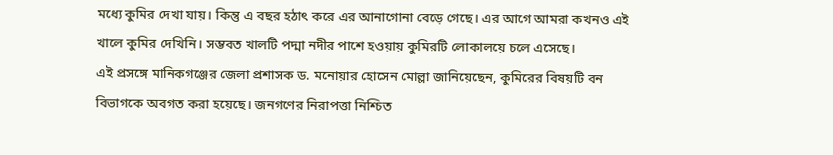মধ্যে কুমির দেখা যায়। কিন্তু এ বছর হঠাৎ করে এর আনাগোনা বেড়ে গেছে। এর আগে আমরা কখনও এই খালে কুমির দেখিনি। সম্ভবত খালটি পদ্মা নদীর পাশে হওয়ায় কুমিরটি লোকালয়ে চলে এসেছে।
এই প্রসঙ্গে মানিকগঞ্জের জেলা প্রশাসক ড. মনোয়ার হোসেন মোল্লা জানিয়েছেন, কুমিরের বিষয়টি বন বিভাগকে অবগত করা হয়েছে। জনগণের নিরাপত্তা নিশ্চিত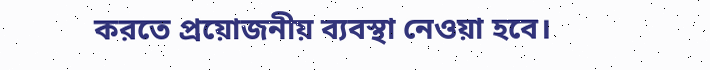করতে প্রয়োজনীয় ব্যবস্থা নেওয়া হবে।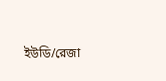ইউডি/রেজা